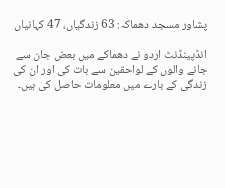پشاور مسجد دھماکہ: 63 زندگیاں، 47 کہانیاں

انڈپینڈنٹ اردو نے دھماکے میں بعض جان سے جانے والوں کے لواحقین سے بات کی اور ان کی زندگی کے بارے میں معلومات حاصل کی ہیں۔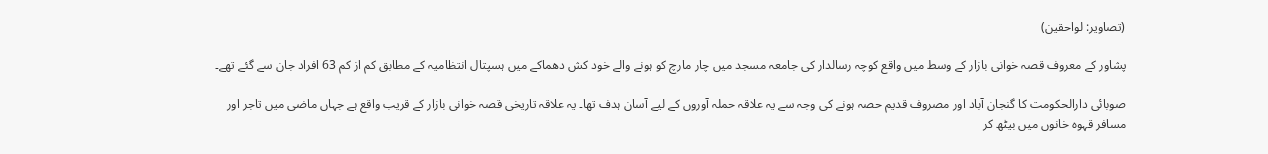(تصاویر: لواحقین)

پشاور کے معروف قصہ خوانی بازار کے وسط میں واقع کوچہ رسالدار کی جامعہ مسجد میں چار مارچ کو ہونے والے خود کش دھماکے میں ہسپتال انتظامیہ کے مطابق کم از کم 63 افراد جان سے گئے تھے۔

صوبائی دارالحکومت کا گنجان آباد اور مصروف قدیم حصہ ہونے کی وجہ سے یہ علاقہ حملہ آوروں کے لیے آسان ہدف تھا۔ یہ علاقہ تاریخی قصہ خوانی بازار کے قریب واقع ہے جہاں ماضی میں تاجر اور مسافر قہوہ خانوں میں بیٹھ کر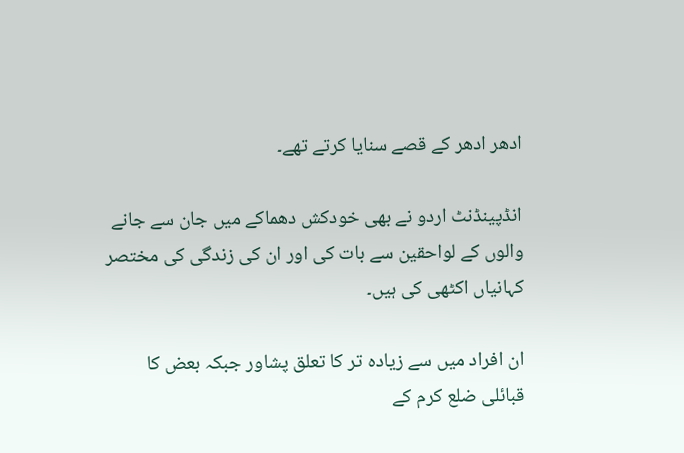ادھر ادھر کے قصے سنایا کرتے تھے۔

انڈپینڈنٹ اردو نے بھی خودکش دھماکے میں جان سے جانے والوں کے لواحقین سے بات کی اور ان کی زندگی کی مختصر کہانیاں اکٹھی کی ہیں۔

ان افراد میں سے زیادہ تر کا تعلق پشاور جبکہ بعض کا قبائلی ضلع کرم کے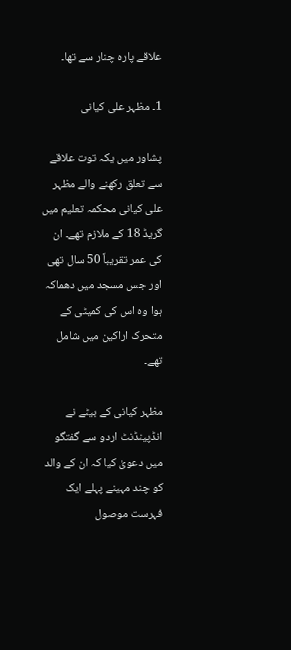علاقے پارہ چنار سے تھا۔

1۔ مظہر علی کیانی

پشاور میں یکہ توت علاقے سے تعلق رکھنے والے مظہر علی کیانی محکمہ تعلیم میں گریڈ 18 کے ملازم تھے۔ ان کی عمر تقریباً 50 سال تھی اور جس مسجد میں دھماکہ ہوا وہ اس کی کمیٹی کے متحرک اراکین میں شامل تھے۔

مظہر کیانی کے بیٹے نے انڈپینڈنٹ اردو سے گفتگو میں دعویٰ کیا کہ ان کے والد کو چند مہینے پہلے ایک فہرست موصول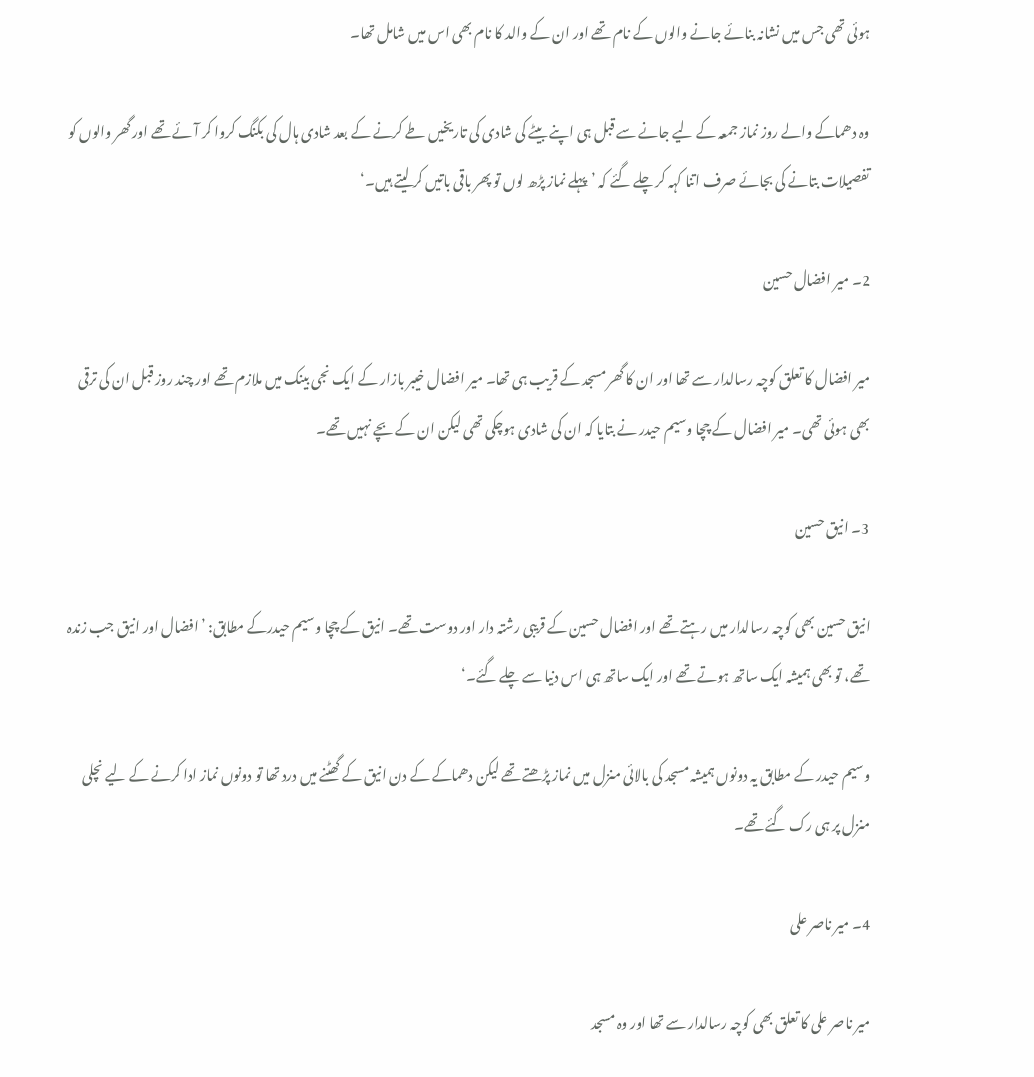ہوئی تھی جس میں نشانہ بنائے جانے والوں کے نام تھے اور ان کے والد کا نام بھی اس میں شامل تھا۔

وہ دھماکے والے روز نماز جمعہ کے لیے جانے سے قبل ہی اپنے بیٹے کی شادی کی تاریخیں طے کرنے کے بعد شادی ہال کی بکنگ کروا کر آئے تھے اور گھر والوں کو تفصیلات بتانے کی بجائے صرف اتنا کہہ کر چلے گئے کہ ’پہلے نماز پڑھ لوں تو پھر باقی باتیں کر لیتے ہیں۔‘

2۔ میر افضال حسین

میر افضال کا تعلق کوچہ رسالدار سے تھا اور ان کا گھر مسجد کے قریب ہی تھا۔ میر افضال خیبر بازار کے ایک نجی بینک میں ملازم تھے اور چند روز قبل ان کی ترقی بھی ہوئی تھی۔ میر افضال کے چچا وسیم حیدر نے بتایا کہ ان کی شادی ہوچکی تھی لیکن ان کے بچے نہیں تھے۔

3۔ انیق حسین

انیق حسین بھی کوچہ رسالدار میں رہتے تھے اور افضال حسین کے قریبی رشتہ دار اور دوست تھے۔ انیق کے چچا وسیم حیدرکے مطابق: ’افضال اور انیق جب زندہ تھے، تو بھی ہمیشہ ایک ساتھ ہوتے تھے اور ایک ساتھ ہی اس دنیا سے چلے گئے۔‘

وسیم حیدر کے مطابق یہ دونوں ہمیشہ مسجد کی بالائی منزل میں نماز پڑھتے تھے لیکن دھماکے کے دن انیق کے گھٹنے میں درد تھا تو دونوں نماز ادا کرنے کے لیے نچلی منزل پر ہی رک گئے تھے۔

4۔ میر ناصر علی

میر ناصر علی کا تعلق بھی کوچہ رسالدار سے تھا اور وہ مسجد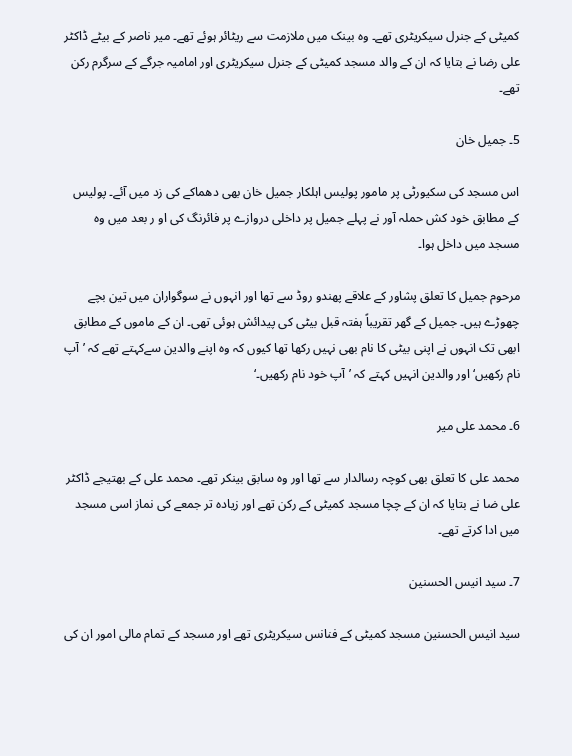کمیٹی کے جنرل سیکریٹری تھے۔ وہ بینک میں ملازمت سے ریٹائر ہوئے تھے۔ میر ناصر کے بیٹے ڈاکٹر علی رضا نے بتایا کہ ان کے والد مسجد کمیٹی کے جنرل سیکریٹری اور امامیہ جرگے کے سرگرم رکن تھے۔

5۔ جمیل خان

اس مسجد کی سکیورٹی پر مامور پولیس اہلکار جمیل خان بھی دھماکے کی زد میں آئے۔ پولیس کے مطابق خود کش حملہ آور نے پہلے جمیل پر داخلی دروازے پر فائرنگ کی او ر بعد میں وہ مسجد میں داخل ہوا۔

مرحوم جمیل کا تعلق پشاور کے علاقے پھندو روڈ سے تھا اور انہوں نے سوگواران میں تین بچے چھوڑے ہیں۔ جمیل کے گھر تقریباً ہفتہ قبل بیٹی کی پیدائش ہوئی تھی۔ ان کے ماموں کے مطابق ابھی تک انہوں نے اپنی بیٹی کا نام بھی نہیں رکھا تھا کیوں کہ وہ اپنے والدین سےکہتے تھے کہ ’آپ نام رکھیں‘ اور والدین انہیں کہتے کہ ’آپ خود نام رکھیں۔‘

6۔ محمد علی میر

محمد علی کا تعلق بھی کوچہ رسالدار سے تھا اور وہ سابق بینکر تھے۔ محمد علی کے بھتیجے ڈاکٹر علی ضا نے بتایا کہ ان کے چچا مسجد کمیٹی کے رکن تھے اور زیادہ تر جمعے کی نماز اسی مسجد میں ادا کرتے تھے۔

7۔ سید انیس الحسنین

سید انیس الحسنین مسجد کمیٹی کے فنانس سیکریٹری تھے اور مسجد کے تمام مالی امور ان کی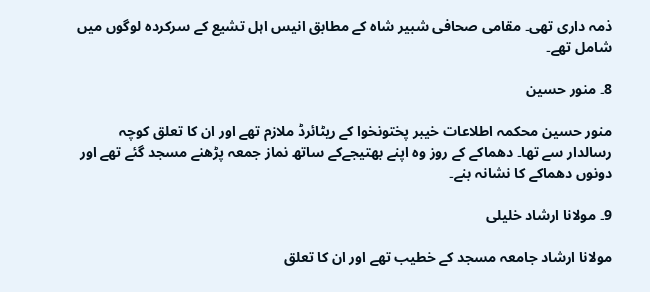ذمہ داری تھی۔ مقامی صحافی شبیر شاہ کے مطابق انیس اہل تشیع کے سرکردہ لوگوں میں شامل تھے۔

8۔ منور حسین

منور حسین محکمہ اطلاعات خیبر پختونخوا کے ریٹائرڈ ملازم تھے اور ان کا تعلق کوچہ رسالدار سے تھا۔ دھماکے کے روز وہ اپنے بھتیجےکے ساتھ نماز جمعہ پڑھنے مسجد گئے تھے اور دونوں دھماکے کا نشانہ بنے۔

9۔ مولانا ارشاد خلیلی

مولانا ارشاد جامعہ مسجد کے خطیب تھے اور ان کا تعلق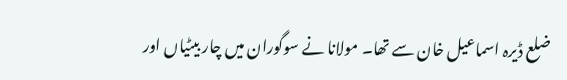ضلع ڈیرہ اسماعیل خان سے تھا۔ مولانا نے سوگوران میں چار بیٹیاں اور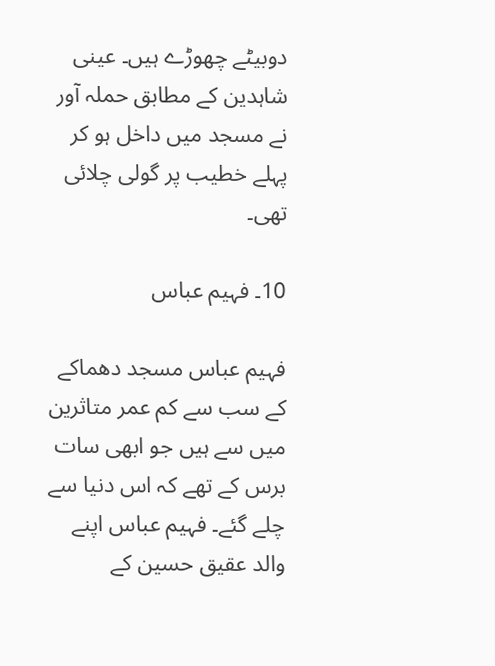دوبیٹے چھوڑے ہیں۔ عینی شاہدین کے مطابق حملہ آور نے مسجد میں داخل ہو کر پہلے خطیب پر گولی چلائی تھی۔

10۔ فہیم عباس

فہیم عباس مسجد دھماکے کے سب سے کم عمر متاثرین میں سے ہیں جو ابھی سات برس کے تھے کہ اس دنیا سے چلے گئے۔ فہیم عباس اپنے والد عقیق حسین کے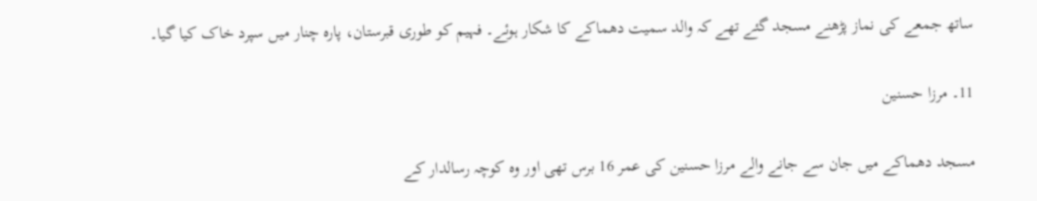ساتھ جمعے کی نماز پڑھنے مسجد گئے تھے کہ والد سمیت دھماکے کا شکار ہوئے۔ فہیم کو طوری قبرستان، پارہ چنار میں سپرد خاک کیا گیا۔

11۔ مرزا حسنین

مسجد دھماکے میں جان سے جانے والے مرزا حسنین کی عمر 16 برس تھی اور وہ کوچہ رسالدار کے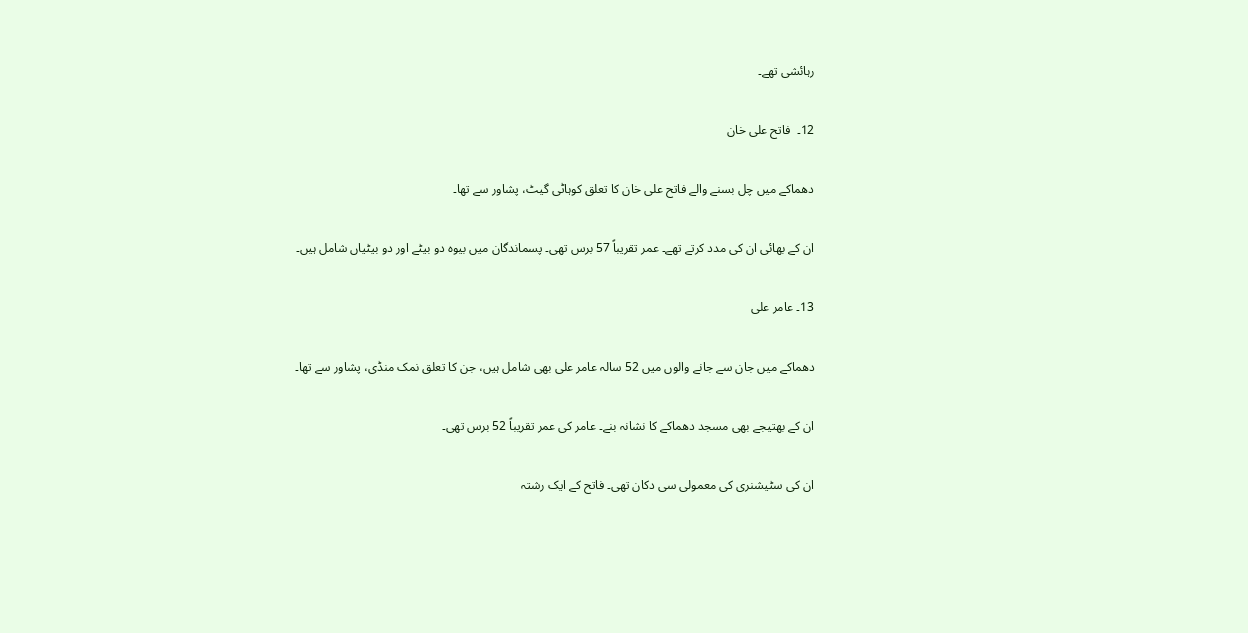رہائشی تھے۔

12۔  فاتح علی خان

دھماکے میں چل بسنے والے فاتح علی خان کا تعلق کوہاٹی گیٹ، پشاور سے تھا۔

ان کے بھائی ان کی مدد کرتے تھے۔ عمر تقریباً 57 برس تھی۔ پسماندگان میں بیوہ دو بیٹے اور دو بیٹیاں شامل ہیں۔

13۔ عامر علی

دھماکے میں جان سے جانے والوں میں 52 سالہ عامر علی بھی شامل ہیں، جن کا تعلق نمک منڈی، پشاور سے تھا۔

ان کے بھتیجے بھی مسجد دھماکے کا نشانہ بنے۔ عامر کی عمر تقریباً 52 برس تھی۔

ان کی سٹیشنری کی معمولی سی دکان تھی۔ فاتح کے ایک رشتہ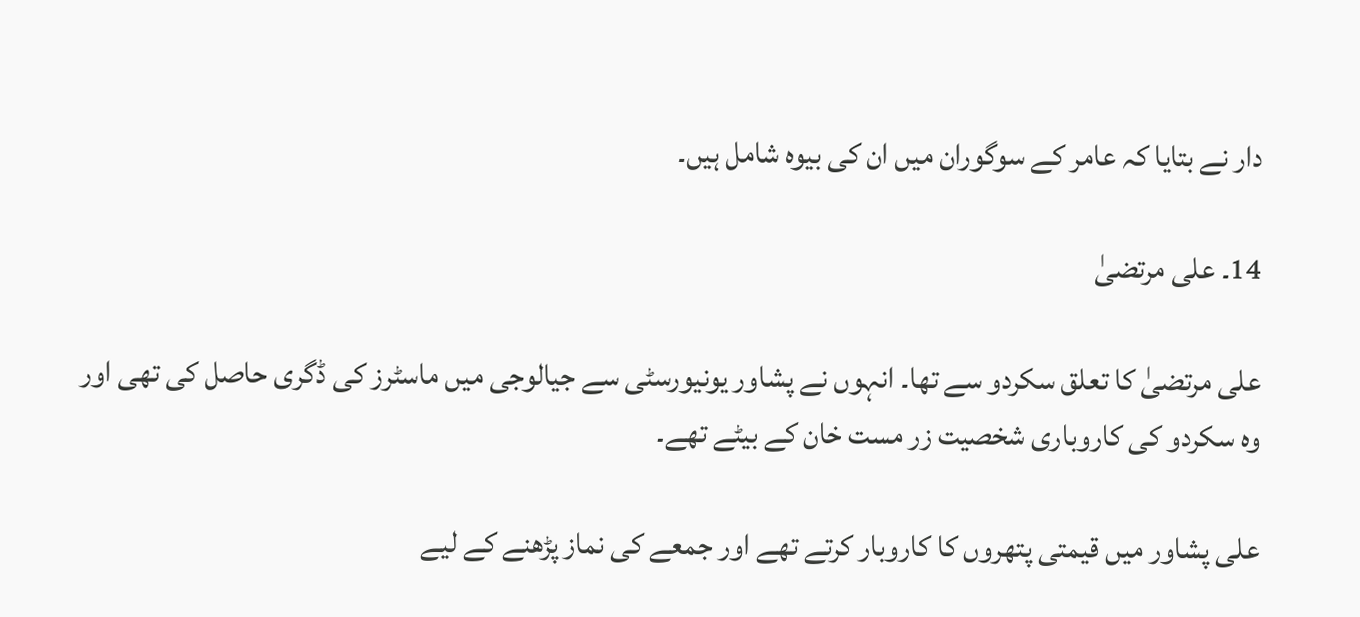دار نے بتایا کہ عامر کے سوگوران میں ان کی بیوہ شامل ہیں۔

14۔ علی مرتضیٰ

علی مرتضیٰ کا تعلق سکردو سے تھا۔ انہوں نے پشاور یونیورسٹی سے جیالوجی میں ماسٹرز کی ڈگری حاصل کی تھی اور وہ سکردو کی کاروباری شخصیت زر مست خان کے بیٹے تھے۔

علی پشاور میں قیمتی پتھروں کا کاروبار کرتے تھے اور جمعے کی نماز پڑھنے کے لیے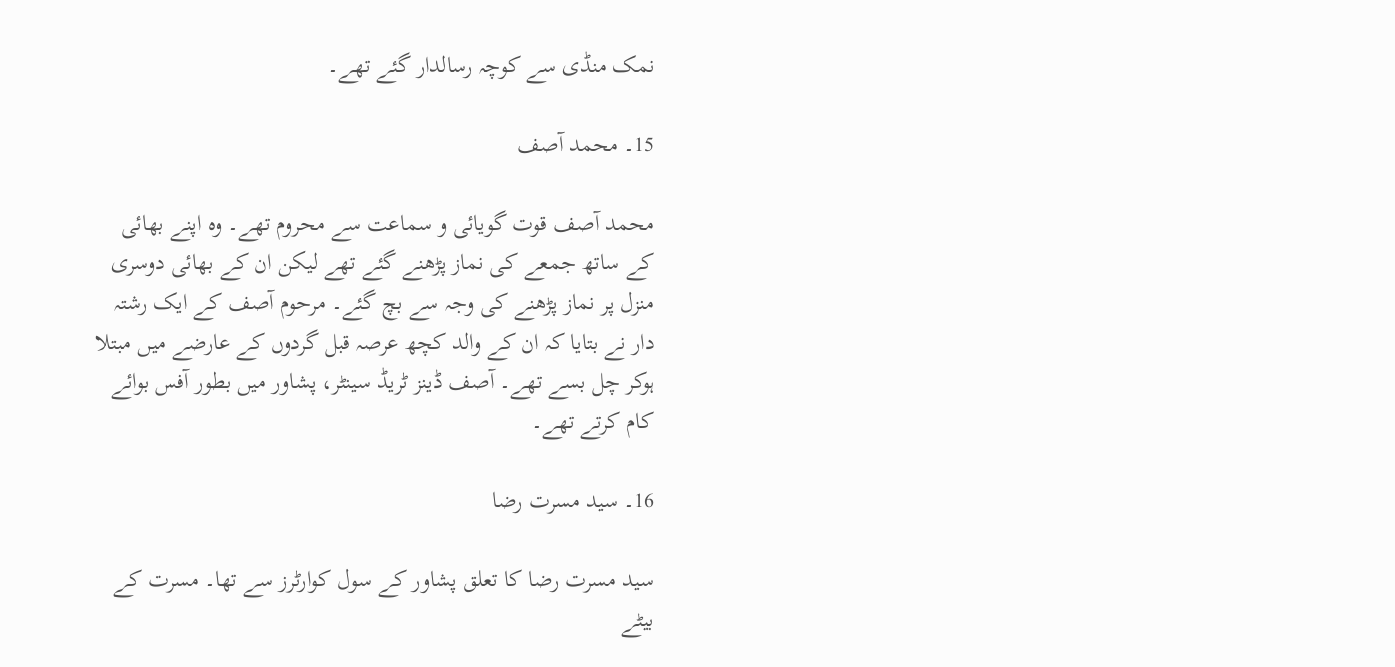نمک منڈی سے کوچہ رسالدار گئے تھے۔

15۔ محمد آصف

محمد آصف قوت گویائی و سماعت سے محروم تھے۔ وہ اپنے بھائی کے ساتھ جمعے کی نماز پڑھنے گئے تھے لیکن ان کے بھائی دوسری منزل پر نماز پڑھنے کی وجہ سے بچ گئے۔ مرحوم آصف کے ایک رشتہ دار نے بتایا کہ ان کے والد کچھ عرصہ قبل گردوں کے عارضے میں مبتلا ہوکر چل بسے تھے۔ آصف ڈینز ٹریڈ سینٹر، پشاور میں بطور آفس بوائے کام کرتے تھے۔

16۔ سید مسرت رضا

سید مسرت رضا کا تعلق پشاور کے سول کوارٹرز سے تھا۔ مسرت کے بیٹے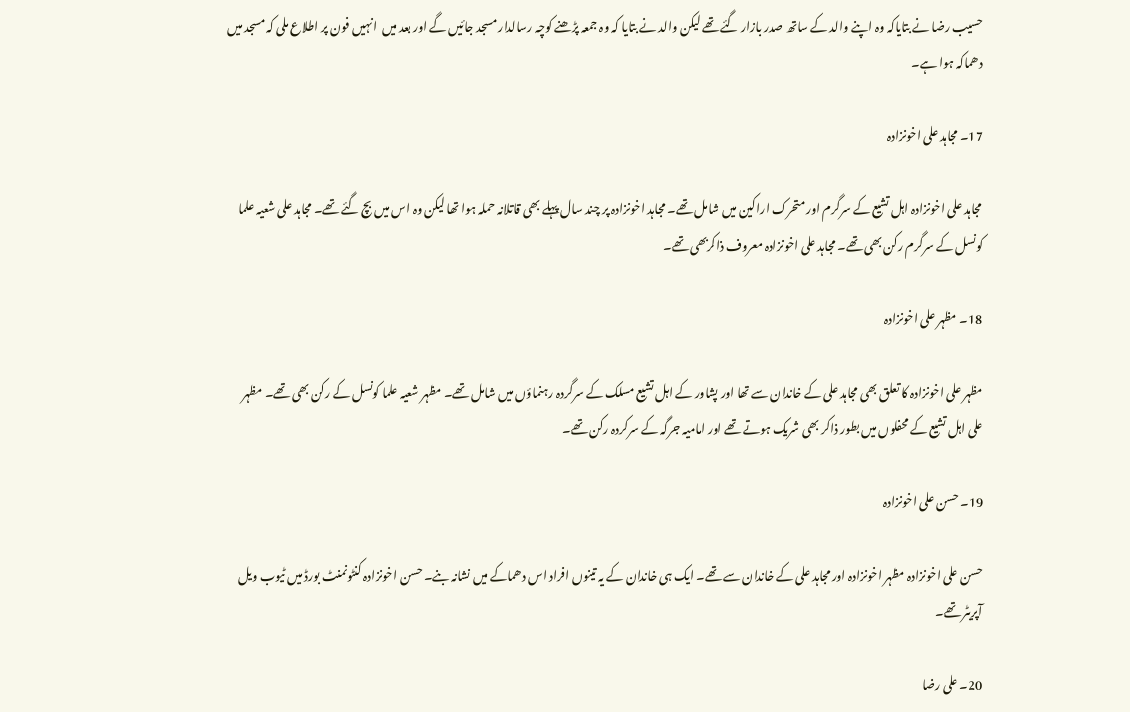حسیب رضا نے بتایاکہ وہ اپنے والد کے ساتھ صدر بازار گئے تھے لیکن والد نے بتایا کہ وہ جمعہ پڑھنے کوچہ رسالدار مسجد جائیں گے اور بعد میں  انہیں فون پر اطلاع ملی کہ مسجد میں دھماکہ ہوا ہے۔

17۔ مجاہد علی اخونزادہ

مجاہد علی اخونزادہ اہل تشیع کے سرگرم اور متحرک اراکین میں شامل تھے۔ مجاہد اخونزادہ پر چند سال پہلے بھی قاتلانہ حملہ ہوا تھا لیکن وہ اس میں بچ گئے تھے۔ مجاہد علی شعیہ علما کونسل کے سرگرم رکن بھی تھے۔ مجاہد علی اخونزادہ معروف ذاکربھی تھے۔

18۔ مظہر علی اخونزادہ

مظہر علی اخونزادہ کا تعلق بھی مجاہد علی کے خاندان سے تھا اور پشاور کے اہل تشیع مسلک کے سرگردہ رہنماؤں میں شامل تھے۔ مظہر شعیہ علما کونسل کے رکن بھی تھے۔ مظہر علی اہل تشیع کے محفلوں میں بطور ذاکر بھی شریک ہوتے تھے اور امامیہ جرگہ کے سرکردہ رکن تھے۔

19۔ حسن علی اخونزادہ

حسن علی اخونزادہ مظہر اخونزادہ اور مجاہد علی کے خاندان سے تھے۔ ایک ہی خاندان کے یہ تینوں افراد اس دھماکے میں نشانہ بنے۔ حسن اخونزادہ کنٹونمنٹ بورڈ میں ٹیوب ویل آپریٹر تھے۔

20۔ علی رضا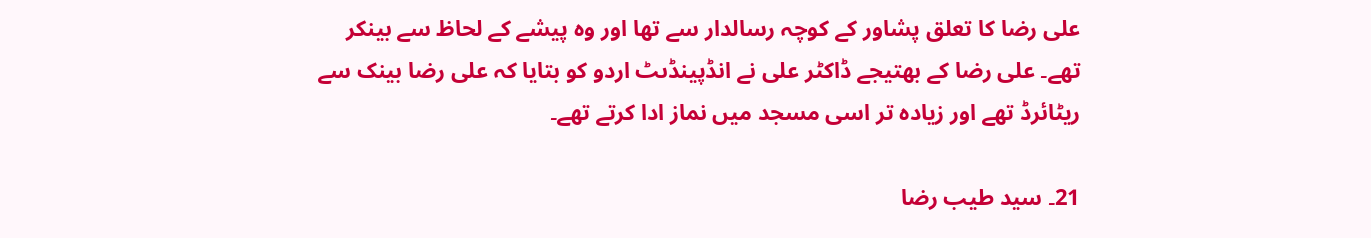علی رضا کا تعلق پشاور کے کوچہ رسالدار سے تھا اور وہ پیشے کے لحاظ سے بینکر تھے۔ علی رضا کے بھتیجے ڈاکٹر علی نے انڈپینڈںٹ اردو کو بتایا کہ علی رضا بینک سے ریٹائرڈ تھے اور زیادہ تر اسی مسجد میں نماز ادا کرتے تھے۔

21۔ سید طیب رضا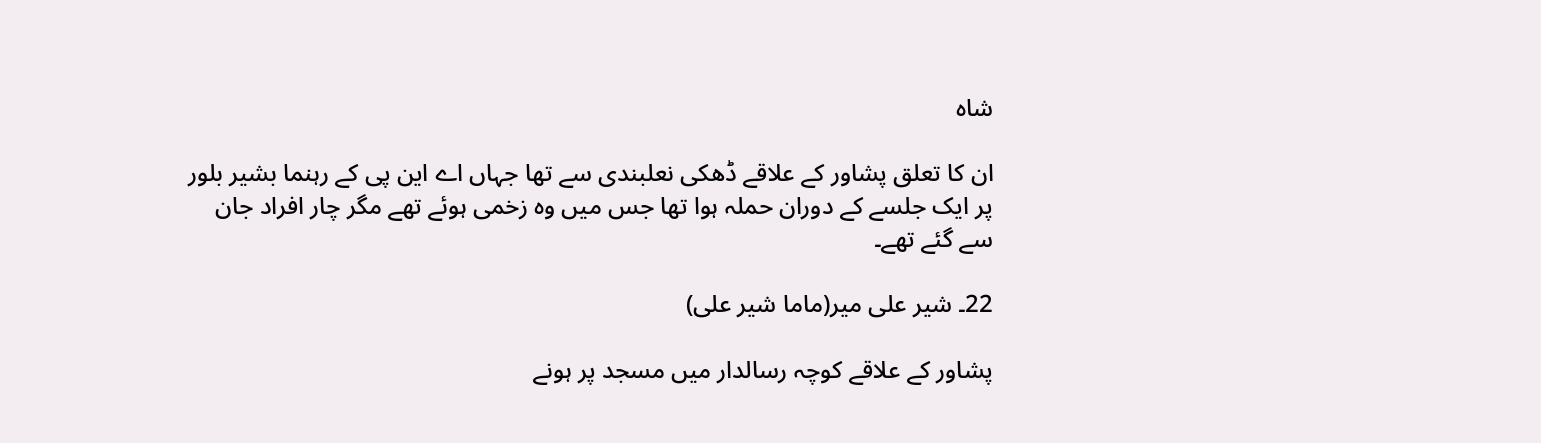شاہ

ان کا تعلق پشاور کے علاقے ڈھکی نعلبندی سے تھا جہاں اے این پی کے رہنما بشیر بلور پر ایک جلسے کے دوران حملہ ہوا تھا جس میں وہ زخمی ہوئے تھے مگر چار افراد جان سے گئے تھے۔

22۔ شیر علی میر(ماما شیر علی)

پشاور کے علاقے کوچہ رسالدار میں مسجد پر ہونے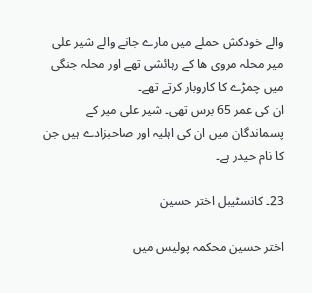والے خودکش حملے میں مارے جانے والے شیر علی میر محلہ مروی ھا کے رہائشی تھے اور محلہ جنگی میں چمڑے کا کاروبار کرتے تھے۔
ان کی عمر 65 برس تھی۔ شیر علی میر کے پسماندگان میں ان کی اہلیہ اور صاحبزادے ہیں جن کا نام حیدر ہے۔

23۔ کانسٹیبل اختر حسین

اختر حسین محکمہ پولیس میں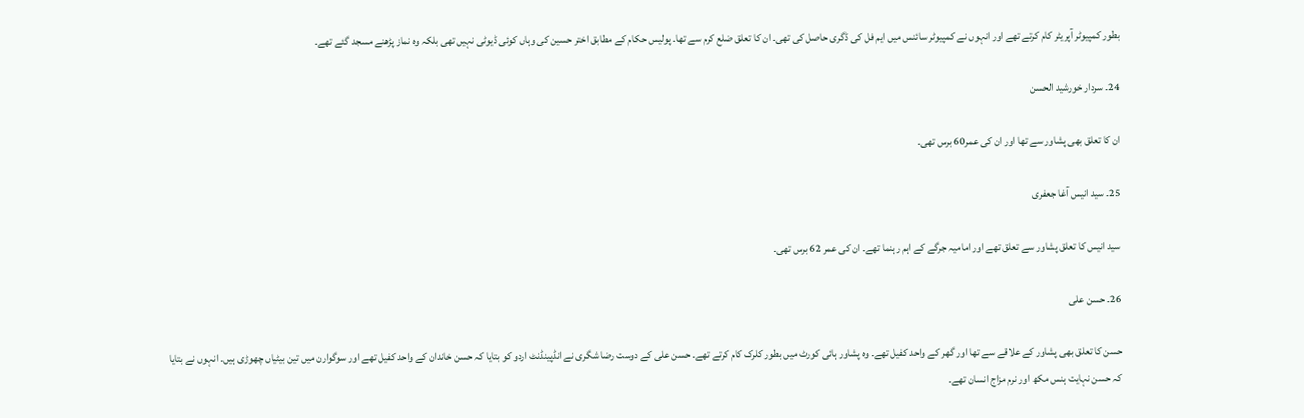بطور کمپیوٹر آپریٹر کام کرتے تھے اور انہوں نے کمپیوٹر سائنس میں ایم فل کی ڈگری حاصل کی تھی۔ ان کا تعلق ضلع کرم سے تھا۔ پولیس حکام کے مطابق اختر حسین کی وہاں کوئی ڈیوٹی نہیں تھی بلکہ وہ نماز پڑھنے مسجد گئے تھے۔

24۔ سردار خورشید الحسن

ان کا تعلق بھی پشاور سے تھا اور ان کی عمر60 برس تھی۔

25۔ سید انیس آغا جعفری

سید انیس کا تعلق پشاور سے تعلق تھے اور امامیہ جرگے کے اہم رہنما تھے۔ ان کی عمر 62 برس تھی۔

26۔ حسن علی

حسن کا تعلق بھی پشاور کے علاقے سے تھا اور گھر کے واحد کفیل تھے۔ وہ پشاور ہائی کورٹ میں بطور کلرک کام کرتے تھے۔ حسن علی کے دوست رضا شگری نے انڈپینڈنٹ اردو کو بتایا کہ حسن خاندان کے واحد کفیل تھے اور سوگوارن میں تین بیٹیاں چھوڑی ہیں۔ انہوں نے بتایا کہ حسن نہایت ہنس مکھ اور نرم مزاج انسان تھے۔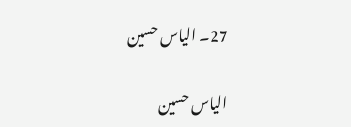27۔ الیاس حسین

الیاس حسین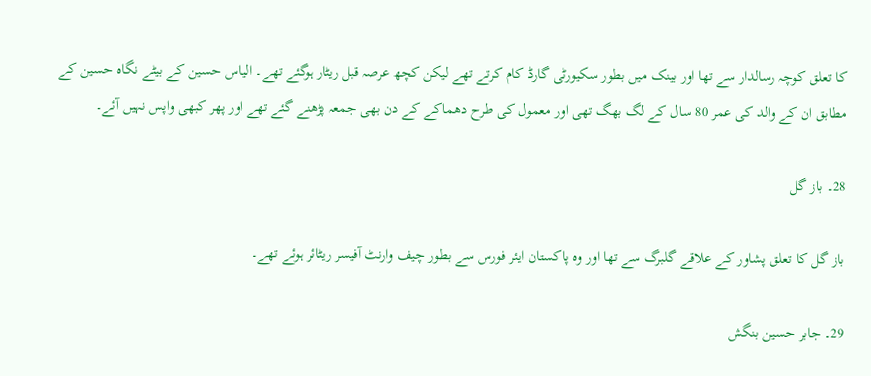کا تعلق کوچہ رسالدار سے تھا اور بینک میں بطور سکیورٹی گارڈ کام کرتے تھے لیکن کچھ عرصہ قبل ریٹار ہوگئے تھے۔ الیاس حسین کے بیٹے نگاہ حسین کے مطابق ان کے والد کی عمر 80 سال کے لگ بھگ تھی اور معمول کی طرح دھماکے کے دن بھی جمعہ پڑھنے گئے تھے اور پھر کبھی واپس نہیں آئے۔

28۔ باز گل

باز گل کا تعلق پشاور کے علاقے گلبرگ سے تھا اور وہ پاکستان ایئر فورس سے بطور چیف وارنٹ آفیسر ریٹائر ہوئے تھے۔

29۔ جابر حسین بنگش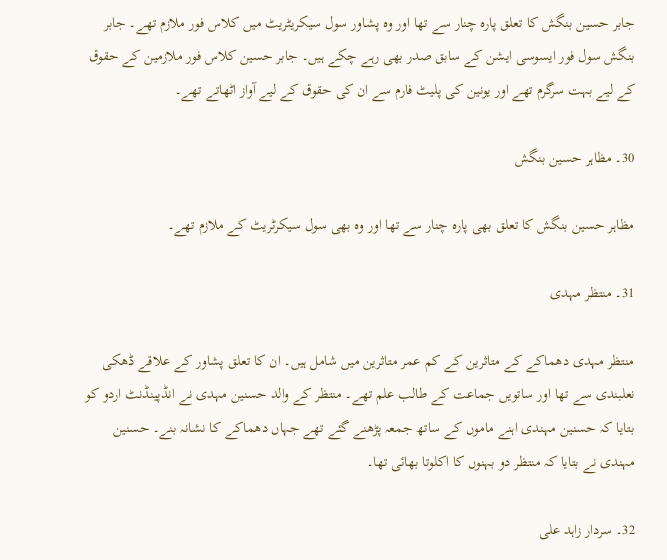جابر حسین بنگش کا تعلق پارہ چنار سے تھا اور وہ پشاور سول سیکریٹریٹ میں کلاس فور ملازم تھے۔ جابر بنگش سول فور ایسوسی ایشن کے سابق صدر بھی رہے چکے ہیں۔ جابر حسین کلاس فور ملازمین کے حقوق کے لیے بہت سرگرم تھے اور یونین کی پلیٹ فارم سے ان کی حقوق کے لیے آواز اٹھاتے تھے۔

30۔ مظاہر حسین بنگش

مظاہر حسین بنگش کا تعلق بھی پارہ چنار سے تھا اور وہ بھی سول سیکرٹریٹ کے ملازم تھے۔

31۔ منتظر مہدی

منتظر مہدی دھماکے کے متاثرین کے کم عمر متاثرین میں شامل ہیں۔ ان کا تعلق پشاور کے علاقے ڈھکی نعلبندی سے تھا اور ساتویں جماعت کے طالب علم تھے۔ منتظر کے والد حسنین مہدی نے انڈپینڈنٹ اردو کو بتایا کہ حسنین مہندی اہنے ماموں کے ساتھ جمعہ پڑھنے گئے تھے جہاں دھماکے کا نشانہ بنے۔ حسنین مہندی نے بتایا کہ منتظر دو بہنوں کا اکلوتا بھائی تھا۔

32۔ سردار زاہد علی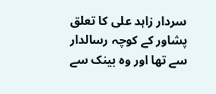سردار زاہد علی کا تعلق پشاور کے کوچہ رسالدار سے تھا اور وہ بینک سے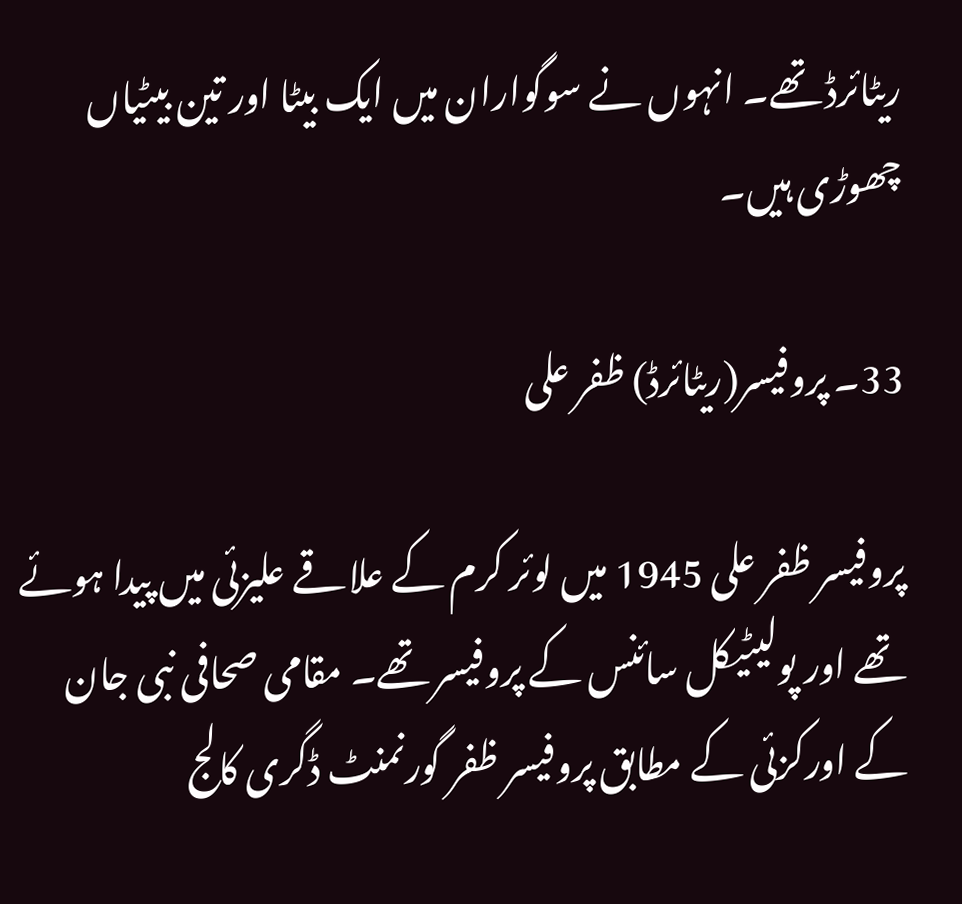ریٹائرڈ تھے۔ انہوں نے سوگواران میں ایک بیٹا اور تین بیٹیاں چھوڑی ہیں۔

33۔ پروفیسر(ریٹائرڈ) ظفر علی

پروفیسر ظفر علی 1945 میں لوئر کرم کے علاقے علیزئی میں پیدا ہوئے تھے اور پولیٹیکل سائنس کے پروفیسر تھے۔ مقامی صحافی نبی جان کے اورکزئی کے مطابق پروفیسر ظفر گورنمنٹ ڈگری کالج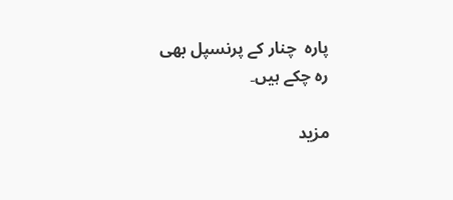پارہ  چنار کے پرنسپل بھی رہ چکے ہیں۔

مزید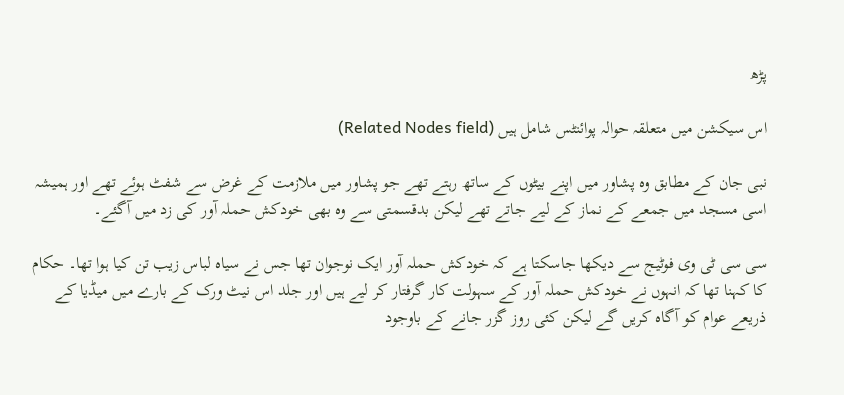پڑھ

اس سیکشن میں متعلقہ حوالہ پوائنٹس شامل ہیں (Related Nodes field)

نبی جان کے مطابق وہ پشاور میں اپنے بیٹوں کے ساتھ رہتے تھے جو پشاور میں ملازمت کے غرض سے شفٹ ہوئے تھے اور ہمیشہ اسی مسجد میں جمعے کے نماز کے لیے جاتے تھے لیکن بدقسمتی سے وہ بھی خودکش حملہ آور کی زد میں آگئے۔

سی سی ٹی وی فوٹیج سے دیکھا جاسکتا ہے کہ خودکش حملہ آور ایک نوجوان تھا جس نے سیاہ لباس زیب تن کیا ہوا تھا۔ حکام کا کہنا تھا کہ انہوں نے خودکش حملہ آور کے سہولت کار گرفتار کر لیے ہیں اور جلد اس نیٹ ورک کے بارے میں میڈیا کے ذریعے عوام کو آگاہ کریں گے لیکن کئی روز گزر جانے کے باوجود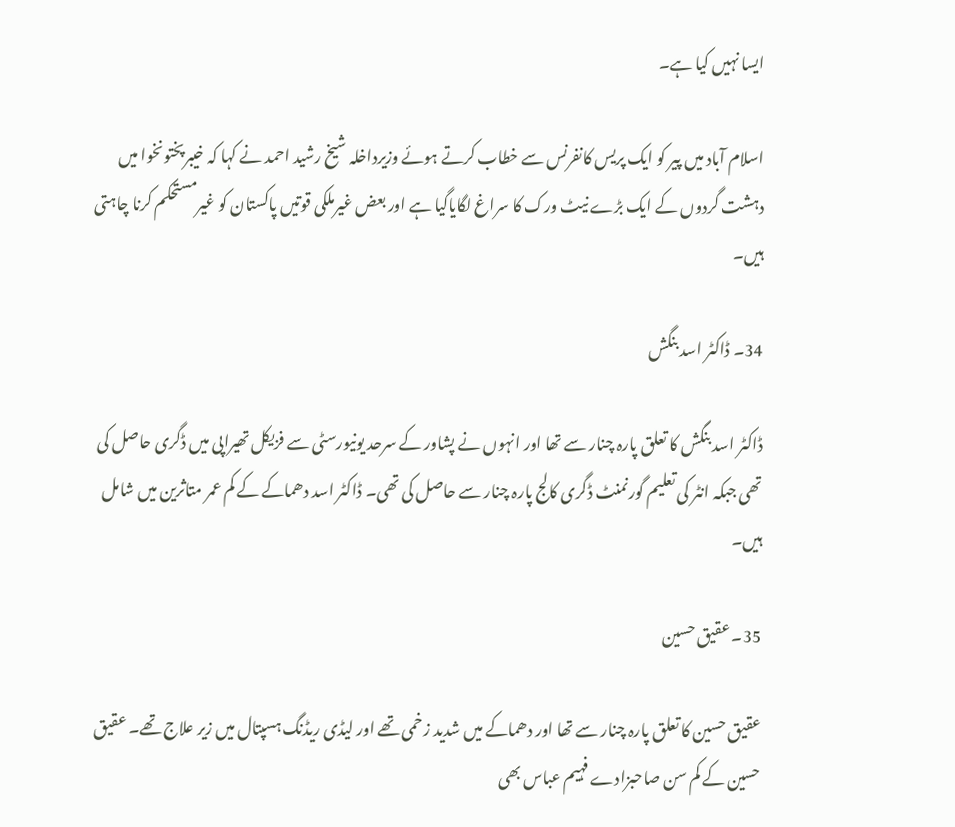ایسا نہیں کیا ہے۔

اسلام آباد میں پیر کو ایک پریس کانفرنس سے خطاب کرتے ہوئے وزیرداخلہ شیخ رشید احمد نے کہا کہ خیبرپختونخوا میں دہشت گردوں کے ایک بڑے نیٹ ورک کا سراغ لگایاگیا ہے اور بعض غیرملکی قوتیں پاکستان کو غیرمستحکم کرنا چاہتی ہیں۔

34۔ ڈاکٹر اسد بنگش

ڈاکٹر اسد بنگش کا تعلق پارہ چنار سے تھا اور انہوں نے پشاور کے سرحد یونیورسٹی سے فزیکل تھیراپی میں ڈگری حاصل کی تھی جبکہ انٹر کی تعلیم گورنمنٹ ڈگری کالج پارہ چنار سے حاصل کی تھی۔ ڈاکٹر اسد دھماکے کے کم عمر متاثرین میں شامل ہیں۔

35۔ عقیق حسین

عقیق حسین کا تعلق پارہ چنار سے تھا اور دھماکے میں شدید زخمی تھے اور لیڈی ریڈنگ ہسپتال میں زیر علاج تھے۔ عقیق حسین کے کم سن صاحبزادے فہیم عباس بھی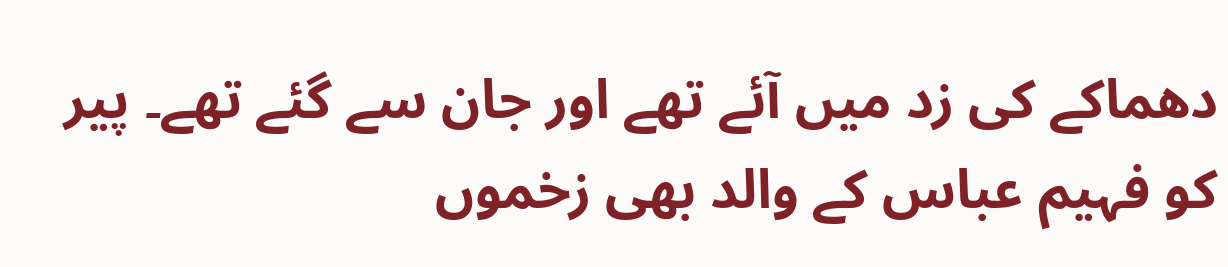دھماکے کی زد میں آئے تھے اور جان سے گئے تھے۔ پیر کو فہیم عباس کے والد بھی زخموں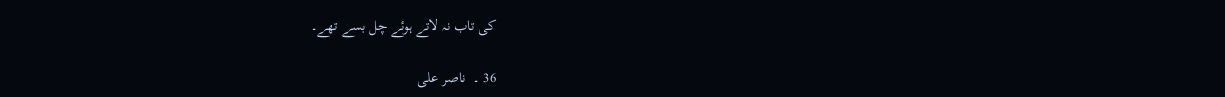کی تاب نہ لاتے ہوئے چل بسے تھے۔

36 ۔  ناصر علی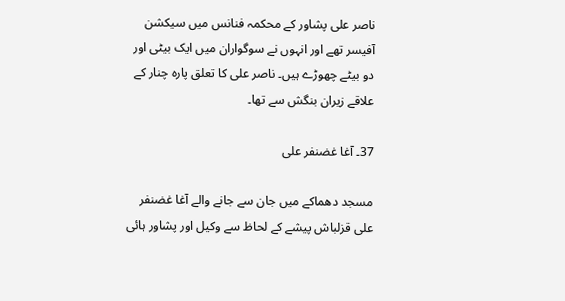ناصر علی پشاور کے محکمہ فنانس میں سیکشن آفیسر تھے اور انہوں نے سوگواران میں ایک بیٹی اور دو بیٹے چھوڑے ہیں۔ ناصر علی کا تعلق پارہ چنار کے علاقے زیران بنگش سے تھا۔

37۔ آغا غضنفر علی

مسجد دھماکے میں جان سے جانے والے آغا غضنفر علی قزلباش پیشے کے لحاظ سے وکیل اور پشاور ہائی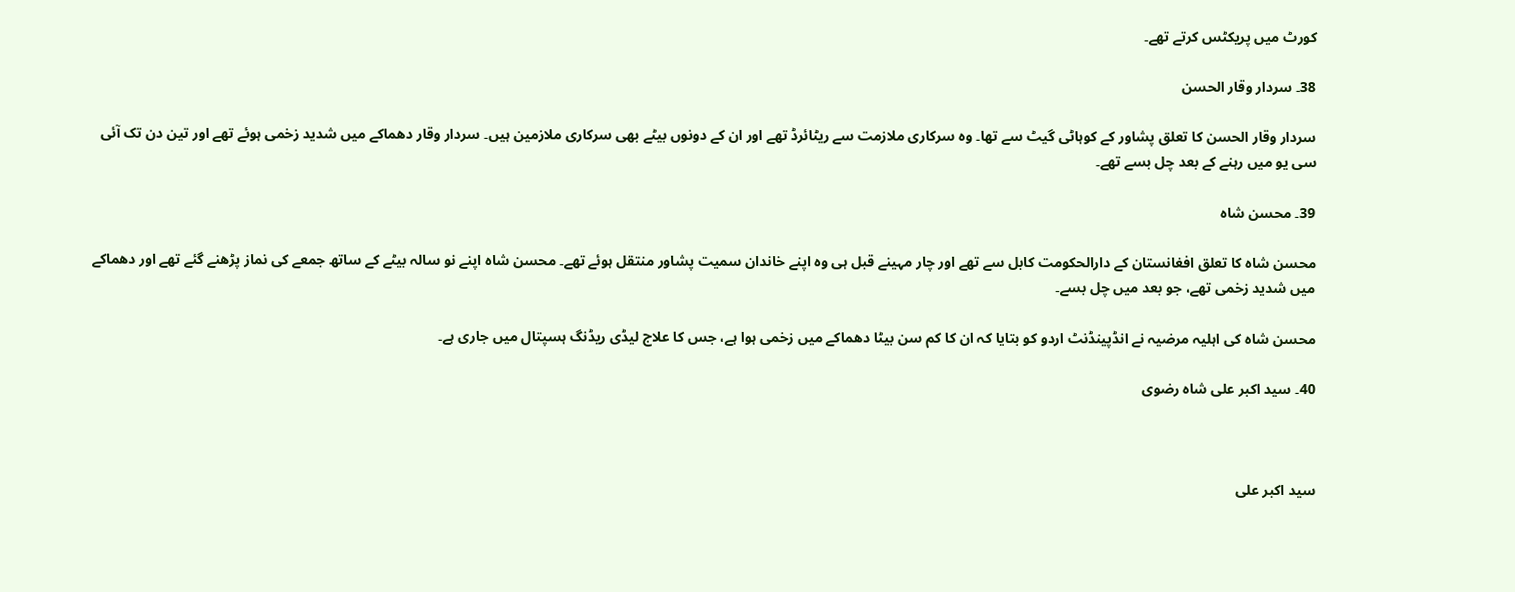کورٹ میں پریکٹس کرتے تھے۔

38۔ سردار وقار الحسن

سردار وقار الحسن کا تعلق پشاور کے کوہاٹی گیٹ سے تھا۔ وہ سرکاری ملازمت سے ریٹائرڈ تھے اور ان کے دونوں بیٹے بھی سرکاری ملازمین ہیں۔ سردار وقار دھماکے میں شدید زخمی ہوئے تھے اور تین دن تک آئی سی یو میں رہنے کے بعد چل بسے تھے۔

39۔ محسن شاہ

محسن شاہ کا تعلق افغانستان کے دارالحکومت کابل سے تھے اور چار مہینے قبل ہی وہ اپنے خاندان سمیت پشاور منتقل ہوئے تھے۔ محسن شاہ اپنے نو سالہ بیٹے کے ساتھ جمعے کی نماز پڑھنے گئے تھے اور دھماکے میں شدید زخمی تھے، جو بعد میں چل بسے۔

محسن شاہ کی اہلیہ مرضیہ نے انڈپینڈنٹ اردو کو بتایا کہ ان کا کم سن بیٹا دھماکے میں زخمی ہوا ہے، جس کا علاج لیڈی ریڈنگ ہسپتال میں جاری ہے۔

40۔ سید اکبر علی شاہ رضوی



سید اکبر علی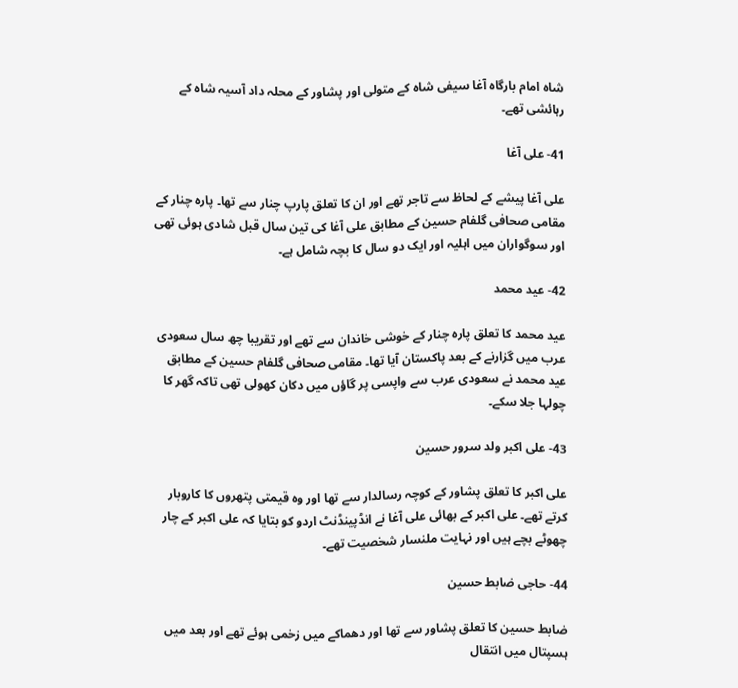شاہ امام بارگاہ آغا سیفی شاہ کے متولی اور پشاور کے محلہ داد آسیہ شاہ کے رہائشی تھے۔

41- علی آغا

علی آغا پیشے کے لحاظ سے تاجر تھے اور ان کا تعلق پارپ چنار سے تھا۔ پارہ چنار کے مقامی صحافی گلفام حسین کے مطابق علی آغا کی تین سال قبل شادی ہوئی تھی اور سوگواران میں اہلیہ اور ایک دو سال کا بچہ شامل ہے۔

42- عید محمد

عید محمد کا تعلق پارہ چنار کے خوشی خاندان سے تھے اور تقریبا چھ سال سعودی عرب میں گزارنے کے بعد پاکستان آیا تھا۔ مقامی صحافی گلفام حسین کے مطابق عید محمد نے سعودی عرب سے واپسی پر گاؤں میں دکان کھولی تھی تاکہ گھر کا چولہا جلا سکے۔

43- علی اکبر ولد سرور حسین

علی اکبر کا تعلق پشاور کے کوچہ رسالدار سے تھا اور وہ قیمتی پتھروں کا کاروبار کرتے تھے۔ علی اکبر کے بھائی علی آغا نے انڈپینڈنٹ اردو کو بتایا کہ علی اکبر کے چار چھوٹے بچے ہیں اور نہایت ملنسار شخصیت تھے۔

44- حاجی ضابط حسین

ضابط حسین کا تعلق پشاور سے تھا اور دھماکے میں زخمی ہوئے تھے اور بعد میں ہسپتال میں انتقال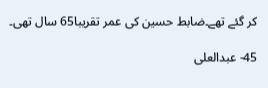کر گئے تھے۔ضابط حسین کی عمر تقریبا65 سال تھی۔

45- عبدالعلی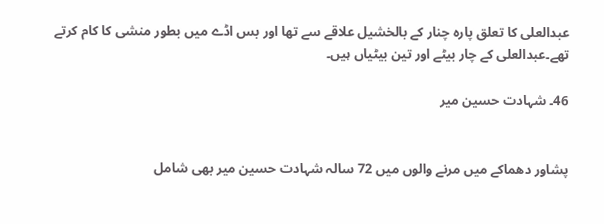عبدالعلی کا تعلق پارہ چنار کے بالخشیل علاقے سے تھا اور بس اڈے میں بطور منشی کا کام کرتے تھے۔عبدالعلی کے چار بیٹے اور تین بیٹیاں ہیں۔

46۔ شہادت حسین میر


پشاور دھماکے میں مرنے والوں میں 72 سالہ شہادت حسین میر بھی شامل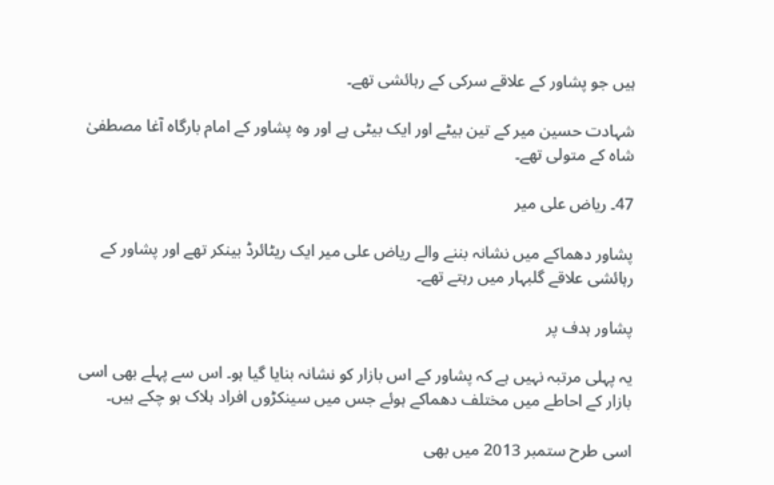ہیں جو پشاور کے علاقے سرکی کے رہائشی تھے۔

شہادت حسین میر کے تین بیٹے اور ایک بیٹی ہے اور وہ پشاور کے امام بارگاہ آغا مصطفیٰ شاہ کے متولی تھے۔

47۔ ریاض علی میر

پشاور دھماکے میں نشانہ بننے والے ریاض علی میر ایک ریٹائرڈ بینکر تھے اور پشاور کے رہائشی علاقے گلبہار میں رہتے تھے۔

پشاور ہدف پر

یہ پہلی مرتبہ نہیں ہے کہ پشاور کے اس بازار کو نشانہ بنایا گیا ہو۔ اس سے پہلے بھی اسی بازار کے احاطے میں مختلف دھماکے ہوئے جس میں سینکڑوں افراد ہلاک ہو چکے ہیں۔

اسی طرح ستمبر 2013 میں بھی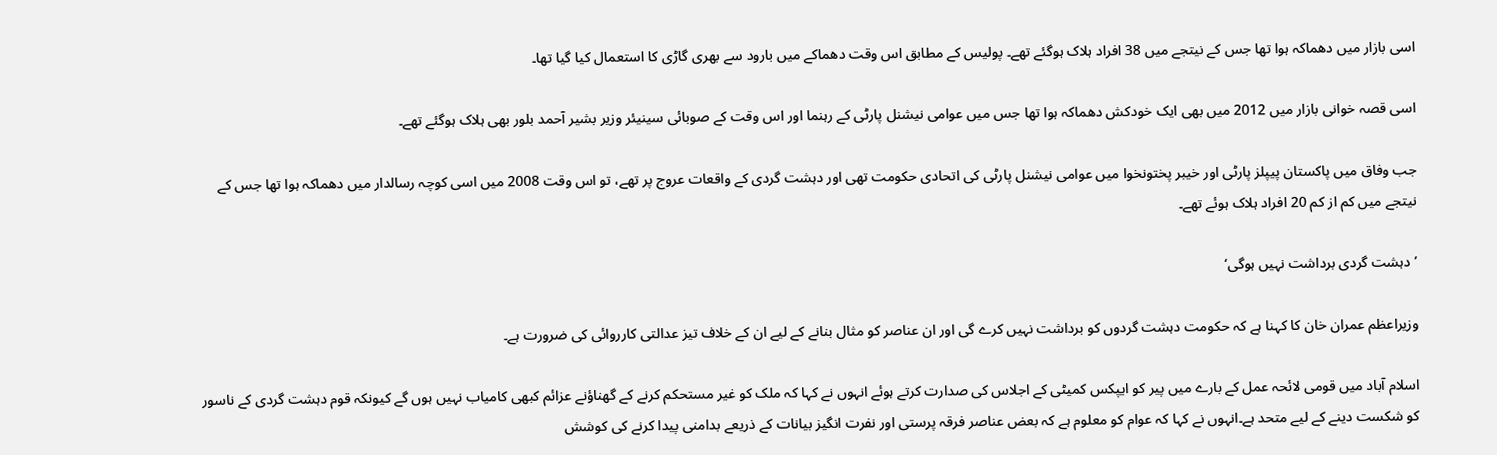اسی بازار میں دھماکہ ہوا تھا جس کے نیتجے میں 38 افراد ہلاک ہوگئے تھے۔ پولیس کے مطابق اس وقت دھماکے میں بارود سے بھری گاڑی کا استعمال کیا گیا تھا۔

اسی قصہ خوانی بازار میں 2012 میں بھی ایک خودکش دھماکہ ہوا تھا جس میں عوامی نیشنل پارٹی کے رہنما اور اس وقت کے صوبائی سینیئر وزیر بشیر آحمد بلور بھی ہلاک ہوگئے تھے۔

جب وفاق میں پاکستان پیپلز پارٹی اور خیبر پختونخوا میں عوامی نیشنل پارٹی کی اتحادی حکومت تھی اور دہشت گردی کے واقعات عروج پر تھے، تو اس وقت 2008 میں اسی کوچہ رسالدار میں دھماکہ ہوا تھا جس کے نیتجے میں کم از کم 20 افراد ہلاک ہوئے تھے۔

’دہشت گردی برداشت نہیں ہوگی‘

وزیراعظم عمران خان کا کہنا ہے کہ حکومت دہشت گردوں کو برداشت نہیں کرے گی اور ان عناصر کو مثال بنانے کے لیے ان کے خلاف تیز عدالتی کارروائی کی ضرورت ہے۔

اسلام آباد میں قومی لائحہ عمل کے بارے میں پیر کو ایپکس کمیٹی کے اجلاس کی صدارت کرتے ہوئے انہوں نے کہا کہ ملک کو غیر مستحکم کرنے کے گھناؤنے عزائم کبھی کامیاب نہیں ہوں گے کیونکہ قوم دہشت گردی کے ناسور کو شکست دینے کے لیے متحد ہے۔انہوں نے کہا کہ عوام کو معلوم ہے کہ بعض عناصر فرقہ پرستی اور نفرت انگیز بیانات کے ذریعے بدامنی پیدا کرنے کی کوشش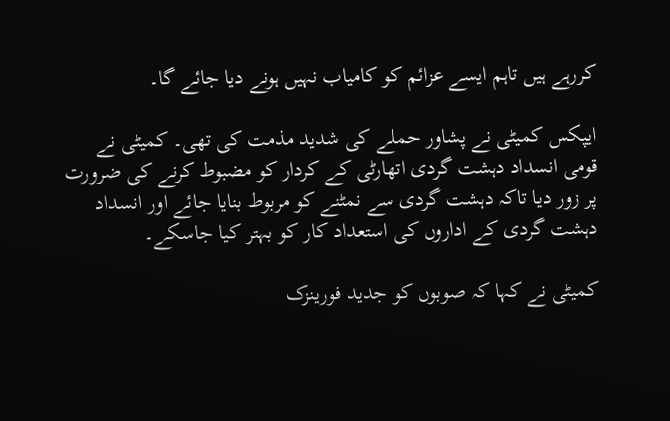کررہے ہیں تاہم ایسے عزائم کو کامیاب نہیں ہونے دیا جائے گا۔

ایپکس کمیٹی نے پشاور حملے کی شدید مذمت کی تھی۔ کمیٹی نے قومی انسداد دہشت گردی اتھارٹی کے کردار کو مضبوط کرنے کی ضرورت پر زور دیا تاکہ دہشت گردی سے نمٹنے کو مربوط بنایا جائے اور انسداد دہشت گردی کے اداروں کی استعداد کار کو بہتر کیا جاسکے۔

کمیٹی نے کہا کہ صوبوں کو جدید فورینزک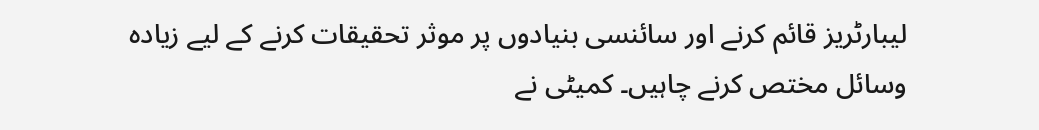لیبارٹریز قائم کرنے اور سائنسی بنیادوں پر موثر تحقیقات کرنے کے لیے زیادہ وسائل مختص کرنے چاہیں۔ کمیٹی نے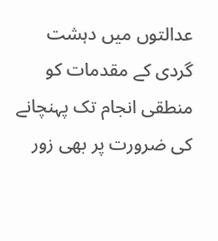عدالتوں میں دہشت گردی کے مقدمات کو منطقی انجام تک پہنچانے کی ضرورت پر بھی زور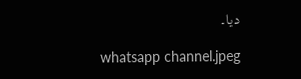دیا۔

whatsapp channel.jpeg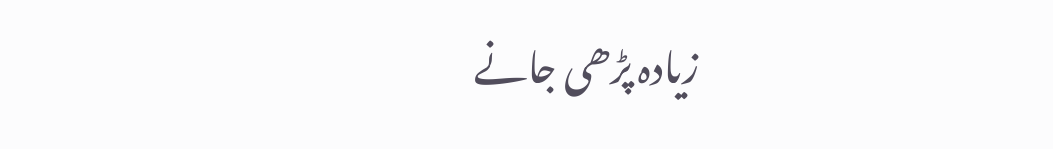زیادہ پڑھی جانے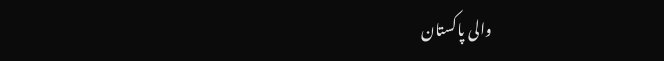والی پاکستان